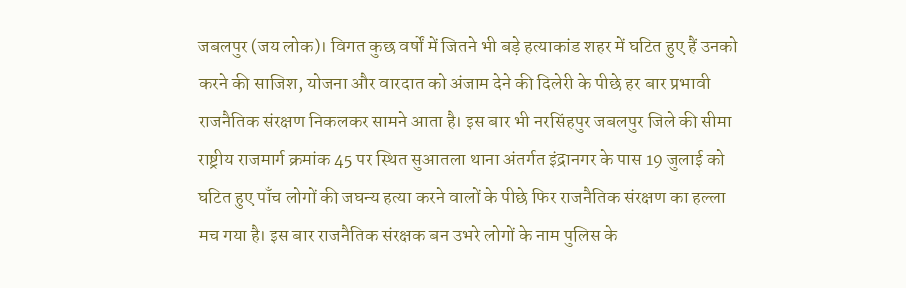जबलपुर (जय लोक)। विगत कुछ वर्षों में जितने भी बड़े हत्याकांड शहर में घटित हुए हैं उनको करने की साजिश, योजना और वारदात को अंजाम देने की दिलेरी के पीछे हर बार प्रभावी राजनैतिक संरक्षण निकलकर सामने आता है। इस बार भी नरसिंहपुर जबलपुर जिले की सीमा राष्ट्रीय राजमार्ग क्रमांक 45 पर स्थित सुआतला थाना अंतर्गत इंद्रानगर के पास 19 जुलाई को घटित हुए पाँच लोगों की जघन्य हत्या करने वालों के पीछे फिर राजनैतिक संरक्षण का हल्ला मच गया है। इस बार राजनैतिक संरक्षक बन उभरे लोगों के नाम पुलिस के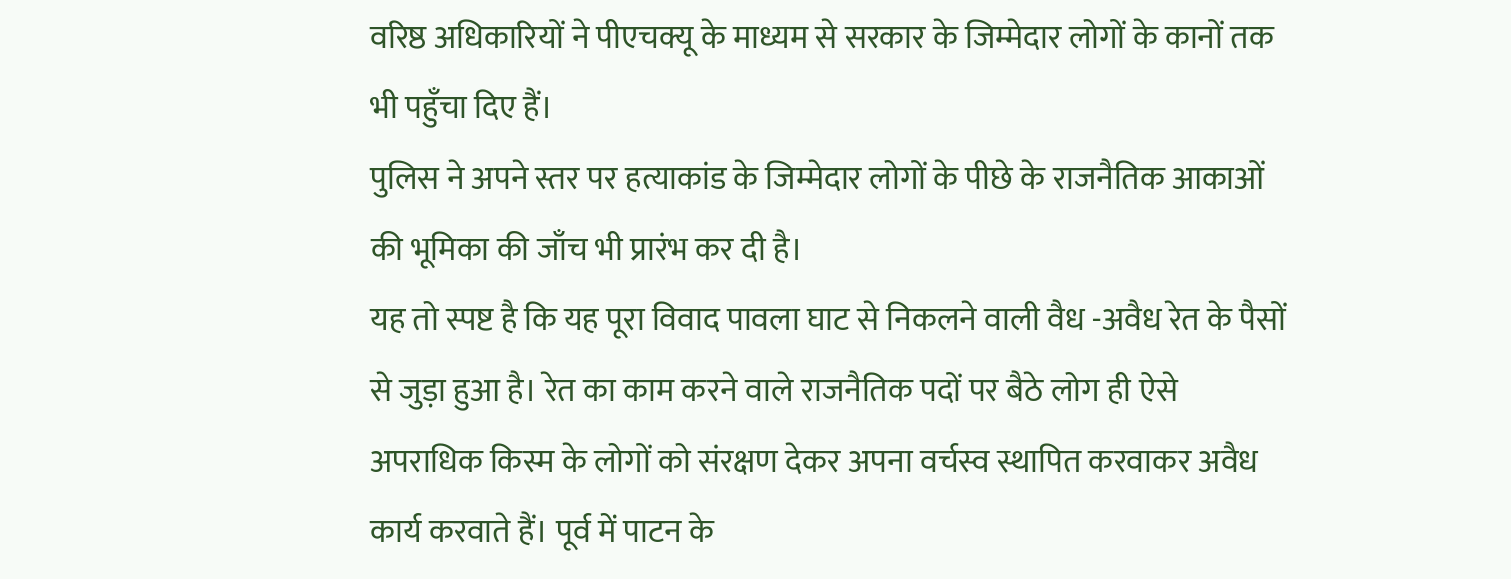वरिष्ठ अधिकारियों ने पीएचक्यू के माध्यम से सरकार के जिम्मेदार लोगों के कानों तक भी पहुँचा दिए हैं।
पुलिस ने अपने स्तर पर हत्याकांड के जिम्मेदार लोगों के पीछे के राजनैतिक आकाओं की भूमिका की जाँच भी प्रारंभ कर दी है।
यह तो स्पष्ट है कि यह पूरा विवाद पावला घाट से निकलने वाली वैध -अवैध रेत के पैसों से जुड़ा हुआ है। रेत का काम करने वाले राजनैतिक पदों पर बैठे लोग ही ऐसे अपराधिक किस्म के लोगों को संरक्षण देकर अपना वर्चस्व स्थापित करवाकर अवैध कार्य करवाते हैं। पूर्व में पाटन के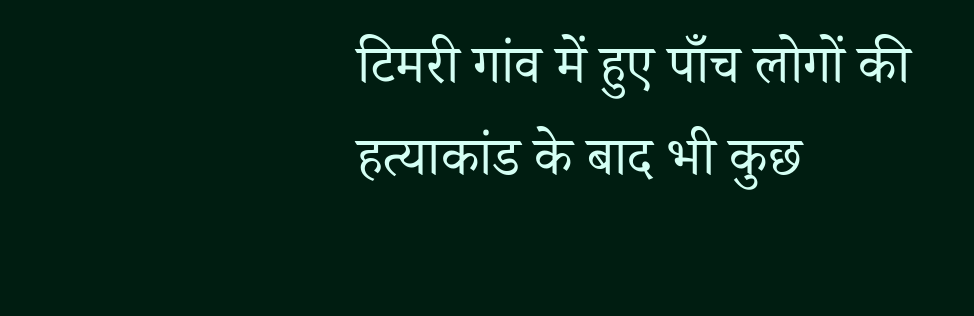टिमरी गांव में हुए पाँच लोगों की हत्याकांड के बाद भी कुछ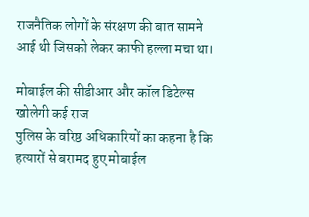राजनैतिक लोगों के संरक्षण की बात सामने आई थी जिसको लेकर काफी हल्ला मचा था।

मोबाईल की सीडीआर और कॉल डिटेल्स खोलेगी कई राज
पुलिस के वरिष्ठ अधिकारियों का कहना है कि हत्यारों से बरामद हुए मोबाईल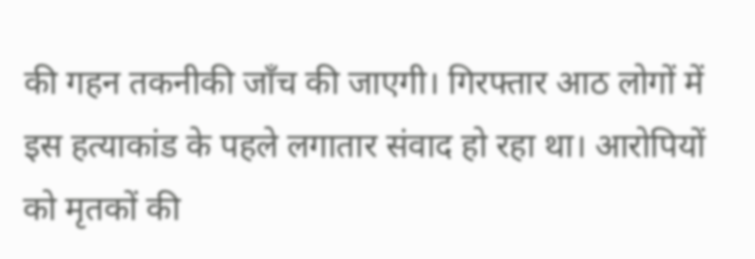की गहन तकनीकी जाँच की जाएगी। गिरफ्तार आठ लोगों में इस हत्याकांड के पहले लगातार संवाद हो रहा था। आरोपियों को मृतकों की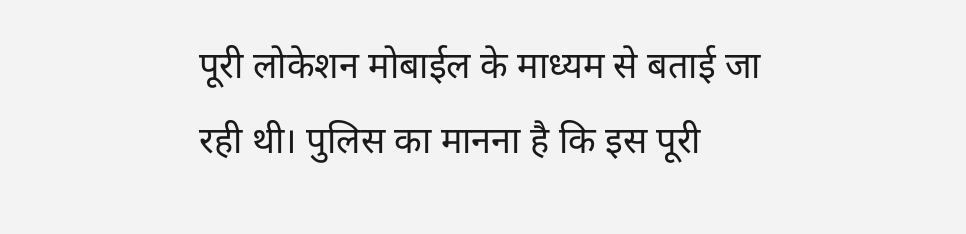पूरी लोकेशन मोबाईल के माध्यम से बताई जा रही थी। पुलिस का मानना है कि इस पूरी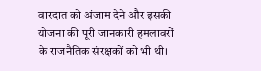वारदात को अंजाम देने और इसकी योजना की पूरी जानकारी हमलावरों के राजनैतिक संरक्षकों को भी थी।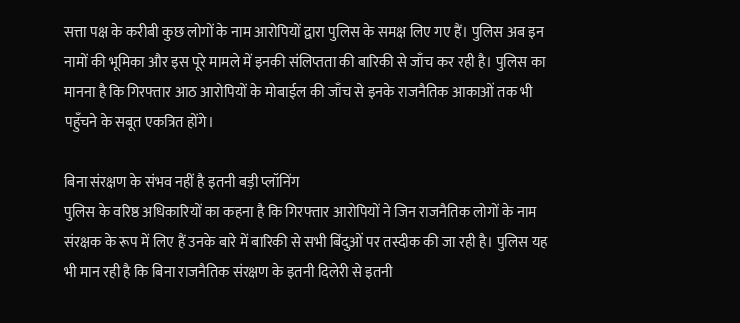सत्ता पक्ष के करीबी कुछ लोगों के नाम आरोपियों द्वारा पुलिस के समक्ष लिए गए हैं। पुलिस अब इन नामों की भूमिका और इस पूरे मामले में इनकी संलिप्तता की बारिकी से जाँच कर रही है। पुलिस का मानना है कि गिरफ्तार आठ आरोपियों के मोबाईल की जाँच से इनके राजनैतिक आकाओं तक भी पहुँचने के सबूत एकत्रित होंगे।

बिना संरक्षण के संभव नहीं है इतनी बड़ी प्लॉनिंग
पुलिस के वरिष्ठ अधिकारियों का कहना है कि गिरफ्तार आरोपियों ने जिन राजनैतिक लोगों के नाम संरक्षक के रूप में लिए हैं उनके बारे में बारिकी से सभी बिंदुओं पर तस्दीक की जा रही है। पुलिस यह भी मान रही है कि बिना राजनैतिक संरक्षण के इतनी दिलेरी से इतनी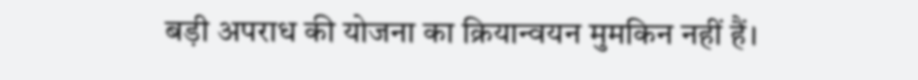बड़ी अपराध की योजना का क्रियान्वयन मुमकिन नहीं हैं।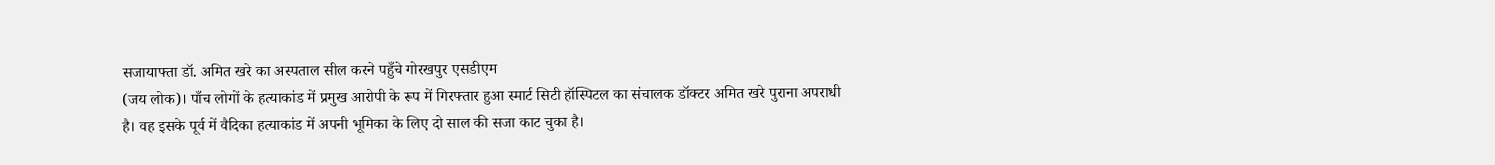सजायाफ्ता डॉ. अमित खरे का अस्पताल सील करने पहुँचे गोरखपुर एसडीएम
(जय लोक)। पाँच लोगों के हत्याकांड में प्रमुख आरोपी के रूप में गिरफ्तार हुआ स्मार्ट सिटी हॉस्पिटल का संचालक डॉक्टर अमित खरे पुराना अपराधी है। वह इसके पूर्व में वैदिका हत्याकांड में अपनी भूमिका के लिए दो साल की सजा काट चुका है।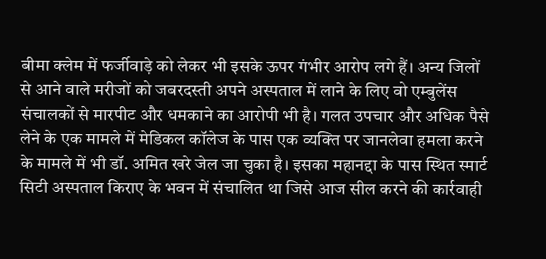बीमा क्लेम में फर्जीवाड़े को लेकर भी इसके ऊपर गंभीर आरोप लगे हैं। अन्य जिलों से आने वाले मरीजों को जबरदस्ती अपने अस्पताल में लाने के लिए वो एम्बुलेंस संचालकों से मारपीट और धमकाने का आरोपी भी है। गलत उपचार और अधिक पैसे लेने के एक मामले में मेडिकल कॉलेज के पास एक व्यक्ति पर जानलेवा हमला करने के मामले में भी डॉ. अमित खरे जेल जा चुका है। इसका महानद्दा के पास स्थित स्मार्ट सिटी अस्पताल किराए के भवन में संचालित था जिसे आज सील करने की कार्रवाही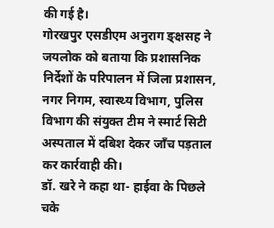की गई है।
गोरखपुर एसडीएम अनुराग ङ्क्षसह ने जयलोक को बताया कि प्रशासनिक निर्देशों के परिपालन में जिला प्रशासन, नगर निगम, स्वास्थ्य विभाग, पुलिस विभाग की संयुक्त टीम ने स्मार्ट सिटी अस्पताल में दबिश देकर जाँच पड़ताल कर कार्रवाही की।
डॉ. खरे ने कहा था- हाईवा के पिछले चके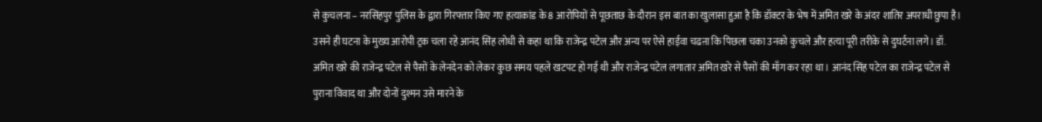से कुचलना – नरसिंहपुर पुलिस के द्वारा गिरफ्तार किए गए हत्याकांड के 8 आरोपियों से पूछताछ के दौरान इस बात का खुलासा हुआ है कि डॉक्टर के भेष में अमित खरे के अंदर शातिर अपराधी छुपा है। उसने ही घटना के मुख्य आरोपी ट्रक चला रहे आनंद सिंह लोधी से कहा था कि राजेन्द्र पटेल और अन्य पर ऐसे हाईवा चढऩा कि पिछला चका उनको कुचले और हत्या पूरी तरीके से दुघर्टना लगे। डॉ. अमित खरे की राजेन्द्र पटेल से पैसों के लेनदेन को लेकर कुछ समय पहले खटपट हो गई थी और राजेन्द्र पटेल लगातार अमित खरे से पैसों की माँग कर रहा था। आनंद सिंह पटेल का राजेन्द्र पटेल से पुराना विवाद था और दोनों दुश्मन उसे मारने के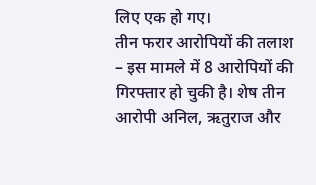लिए एक हो गए।
तीन फरार आरोपियों की तलाश – इस मामले में 8 आरोपियों की गिरफ्तार हो चुकी है। शेष तीन आरोपी अनिल, ऋतुराज और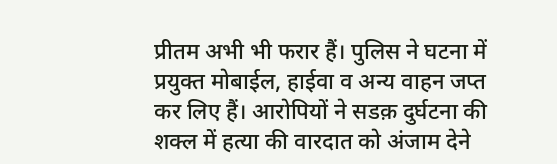प्रीतम अभी भी फरार हैं। पुलिस ने घटना में प्रयुक्त मोबाईल, हाईवा व अन्य वाहन जप्त कर लिए हैं। आरोपियों ने सडक़ दुर्घटना की शक्ल में हत्या की वारदात को अंजाम देने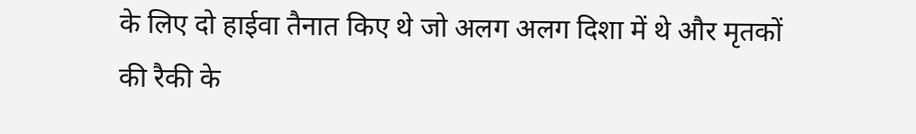के लिए दो हाईवा तैनात किए थे जो अलग अलग दिशा में थे और मृतकों की रैकी के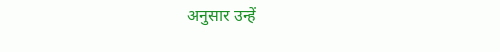अनुसार उन्हें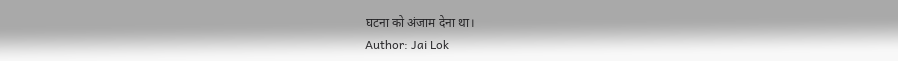घटना को अंजाम देना था।
Author: Jai Lok